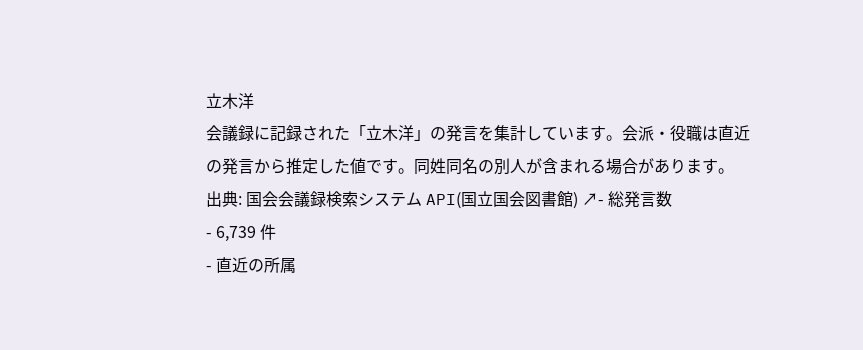立木洋
会議録に記録された「立木洋」の発言を集計しています。会派・役職は直近の発言から推定した値です。同姓同名の別人が含まれる場合があります。
出典: 国会会議録検索システム API(国立国会図書館) ↗- 総発言数
- 6,739 件
- 直近の所属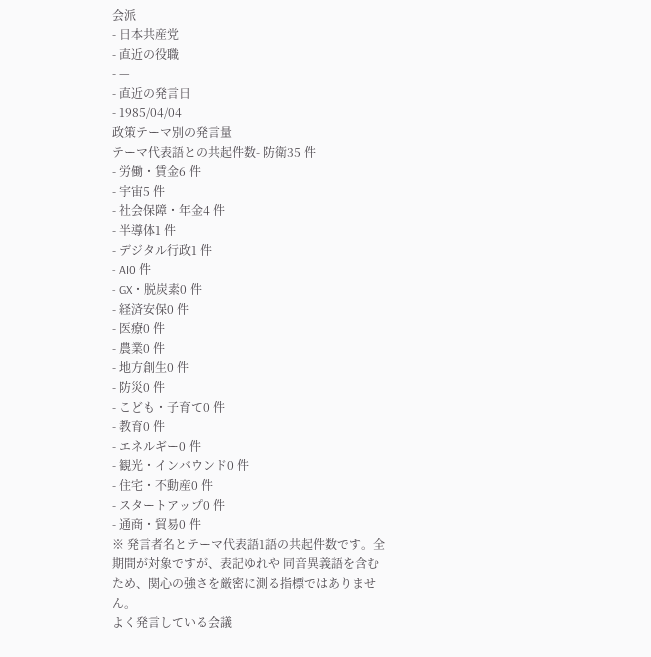会派
- 日本共産党
- 直近の役職
- —
- 直近の発言日
- 1985/04/04
政策テーマ別の発言量
テーマ代表語との共起件数- 防衛35 件
- 労働・賃金6 件
- 宇宙5 件
- 社会保障・年金4 件
- 半導体1 件
- デジタル行政1 件
- AI0 件
- GX・脱炭素0 件
- 経済安保0 件
- 医療0 件
- 農業0 件
- 地方創生0 件
- 防災0 件
- こども・子育て0 件
- 教育0 件
- エネルギー0 件
- 観光・インバウンド0 件
- 住宅・不動産0 件
- スタートアップ0 件
- 通商・貿易0 件
※ 発言者名とテーマ代表語1語の共起件数です。全期間が対象ですが、表記ゆれや 同音異義語を含むため、関心の強さを厳密に測る指標ではありません。
よく発言している会議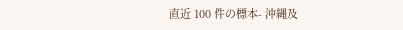直近 100 件の標本- 沖縄及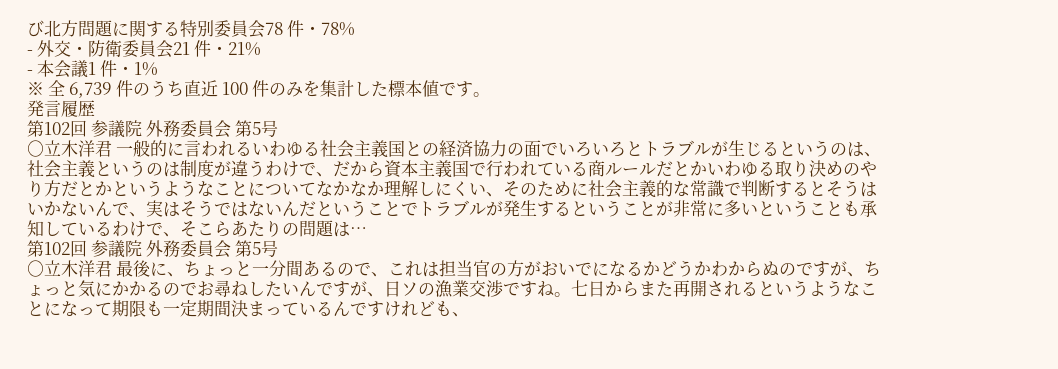び北方問題に関する特別委員会78 件・78%
- 外交・防衛委員会21 件・21%
- 本会議1 件・1%
※ 全 6,739 件のうち直近 100 件のみを集計した標本値です。
発言履歴
第102回 参議院 外務委員会 第5号
○立木洋君 一般的に言われるいわゆる社会主義国との経済協力の面でいろいろとトラブルが生じるというのは、社会主義というのは制度が違うわけで、だから資本主義国で行われている商ルールだとかいわゆる取り決めのやり方だとかというようなことについてなかなか理解しにくい、そのために社会主義的な常識で判断するとそうはいかないんで、実はそうではないんだということでトラブルが発生するということが非常に多いということも承知しているわけで、そこらあたりの問題は…
第102回 参議院 外務委員会 第5号
○立木洋君 最後に、ちょっと一分間あるので、これは担当官の方がおいでになるかどうかわからぬのですが、ちょっと気にかかるのでお尋ねしたいんですが、日ソの漁業交渉ですね。七日からまた再開されるというようなことになって期限も一定期間決まっているんですけれども、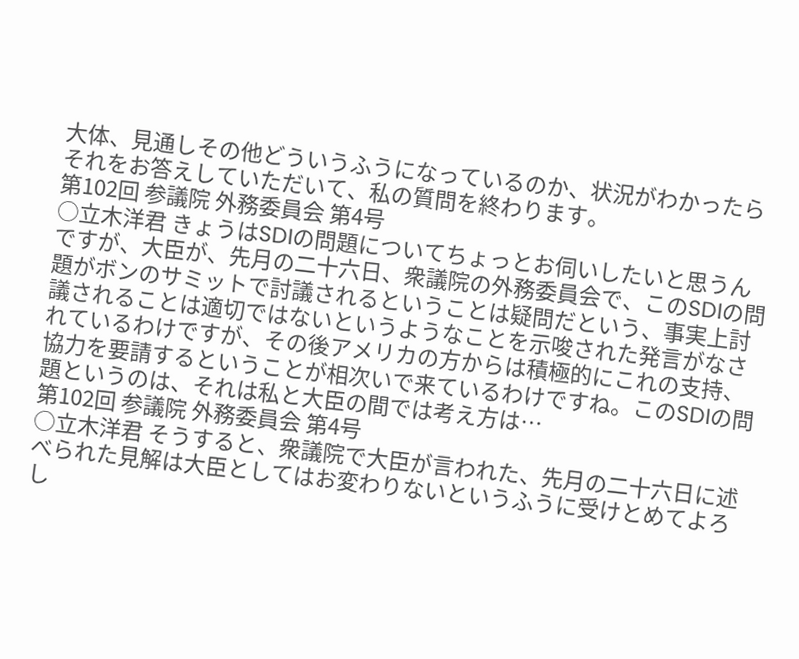大体、見通しその他どういうふうになっているのか、状況がわかったらそれをお答えしていただいて、私の質問を終わります。
第102回 参議院 外務委員会 第4号
○立木洋君 きょうはSDIの問題についてちょっとお伺いしたいと思うんですが、大臣が、先月の二十六日、衆議院の外務委員会で、このSDIの問題がボンのサミットで討議されるということは疑問だという、事実上討議されることは適切ではないというようなことを示唆された発言がなされているわけですが、その後アメリカの方からは積極的にこれの支持、協力を要請するということが相次いで来ているわけですね。このSDIの問題というのは、それは私と大臣の間では考え方は…
第102回 参議院 外務委員会 第4号
○立木洋君 そうすると、衆議院で大臣が言われた、先月の二十六日に述べられた見解は大臣としてはお変わりないというふうに受けとめてよろし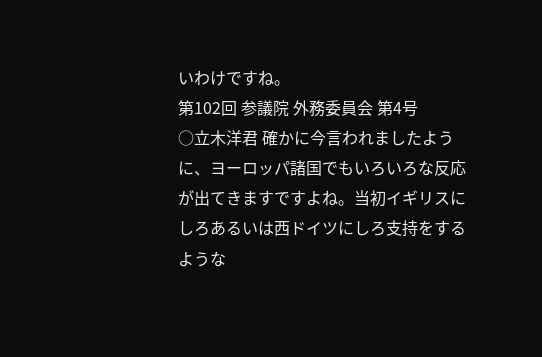いわけですね。
第102回 参議院 外務委員会 第4号
○立木洋君 確かに今言われましたように、ヨーロッパ諸国でもいろいろな反応が出てきますですよね。当初イギリスにしろあるいは西ドイツにしろ支持をするような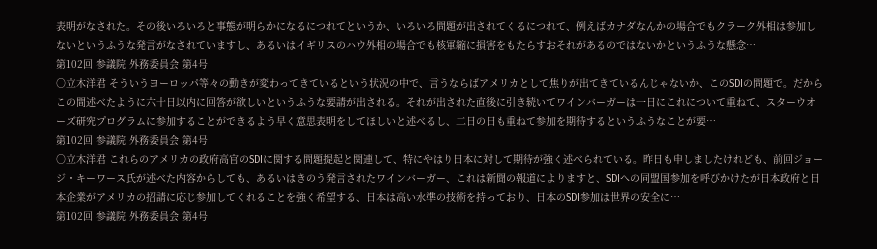表明がなされた。その後いろいろと事態が明らかになるにつれてというか、いろいろ問題が出されてくるにつれて、例えばカナダなんかの場合でもクラーク外相は参加しないというふうな発言がなされていますし、あるいはイギリスのハウ外相の場合でも核軍縮に損害をもたらすおそれがあるのではないかというふうな懸念…
第102回 参議院 外務委員会 第4号
○立木洋君 そういうヨーロッパ等々の動きが変わってきているという状況の中で、言うならばアメリカとして焦りが出てきているんじゃないか、このSDIの問題で。だからこの間述べたように六十日以内に回答が欲しいというふうな要請が出される。それが出された直後に引き続いてワインバーガーは一日にこれについて重ねて、スターウオーズ研究プログラムに参加することができるよう早く意思表明をしてほしいと述べるし、二日の日も重ねて参加を期待するというふうなことが要…
第102回 参議院 外務委員会 第4号
○立木洋君 これらのアメリカの政府高官のSDIに関する問題提起と関連して、特にやはり日本に対して期待が強く述べられている。昨日も申しましたけれども、前回ジョージ・キーワース氏が述べた内容からしても、あるいはきのう発言されたワインバーガー、これは新聞の報道によりますと、SDIへの同盟国参加を呼びかけたが日本政府と日本企業がアメリカの招請に応じ参加してくれることを強く希望する、日本は高い水準の技術を持っており、日本のSDI参加は世界の安全に…
第102回 参議院 外務委員会 第4号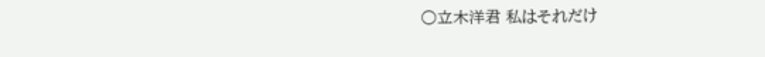○立木洋君 私はそれだけ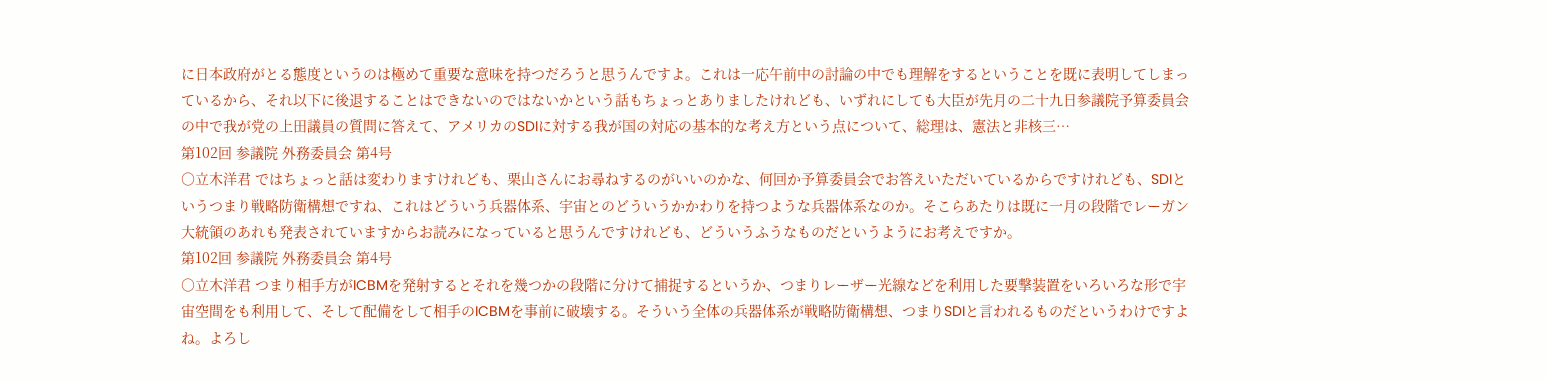に日本政府がとる態度というのは極めて重要な意味を持つだろうと思うんですよ。これは一応午前中の討論の中でも理解をするということを既に表明してしまっているから、それ以下に後退することはできないのではないかという話もちょっとありましたけれども、いずれにしても大臣が先月の二十九日参議院予算委員会の中で我が党の上田議員の質問に答えて、アメリカのSDIに対する我が国の対応の基本的な考え方という点について、総理は、憲法と非核三…
第102回 参議院 外務委員会 第4号
○立木洋君 ではちょっと話は変わりますけれども、栗山さんにお尋ねするのがいいのかな、何回か予算委員会でお答えいただいているからですけれども、SDIというつまり戦略防衛構想ですね、これはどういう兵器体系、宇宙とのどういうかかわりを持つような兵器体系なのか。そこらあたりは既に一月の段階でレーガン大統領のあれも発表されていますからお読みになっていると思うんですけれども、どういうふうなものだというようにお考えですか。
第102回 参議院 外務委員会 第4号
○立木洋君 つまり相手方がICBMを発射するとそれを幾つかの段階に分けて捕捉するというか、つまりレーザー光線などを利用した要撃装置をいろいろな形で宇宙空間をも利用して、そして配備をして相手のICBMを事前に破壊する。そういう全体の兵器体系が戦略防衛構想、つまりSDIと言われるものだというわけですよね。よろし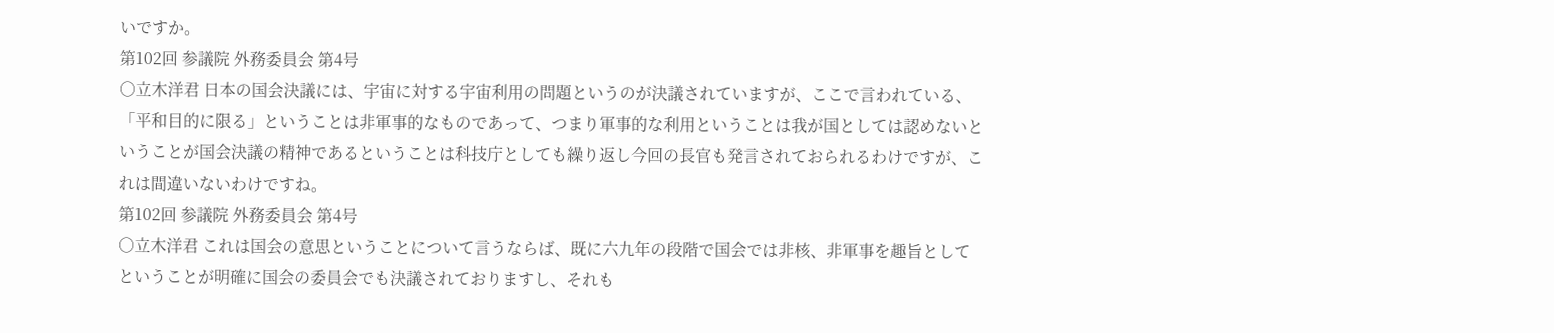いですか。
第102回 参議院 外務委員会 第4号
○立木洋君 日本の国会決議には、宇宙に対する宇宙利用の問題というのが決議されていますが、ここで言われている、「平和目的に限る」ということは非軍事的なものであって、つまり軍事的な利用ということは我が国としては認めないということが国会決議の精神であるということは科技庁としても繰り返し今回の長官も発言されておられるわけですが、これは間違いないわけですね。
第102回 参議院 外務委員会 第4号
○立木洋君 これは国会の意思ということについて言うならば、既に六九年の段階で国会では非核、非軍事を趣旨としてということが明確に国会の委員会でも決議されておりますし、それも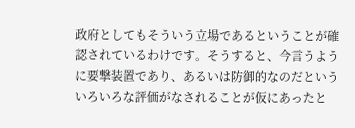政府としてもそういう立場であるということが確認されているわけです。そうすると、今言うように要撃装置であり、あるいは防御的なのだといういろいろな評価がなされることが仮にあったと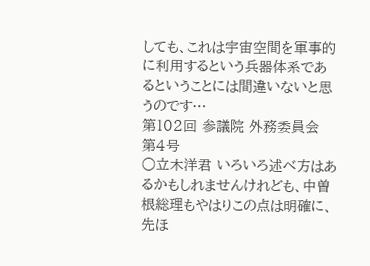しても、これは宇宙空間を軍事的に利用するという兵器体系であるということには間違いないと思うのです…
第102回 参議院 外務委員会 第4号
○立木洋君 いろいろ述べ方はあるかもしれませんけれども、中曽根総理もやはりこの点は明確に、先ほ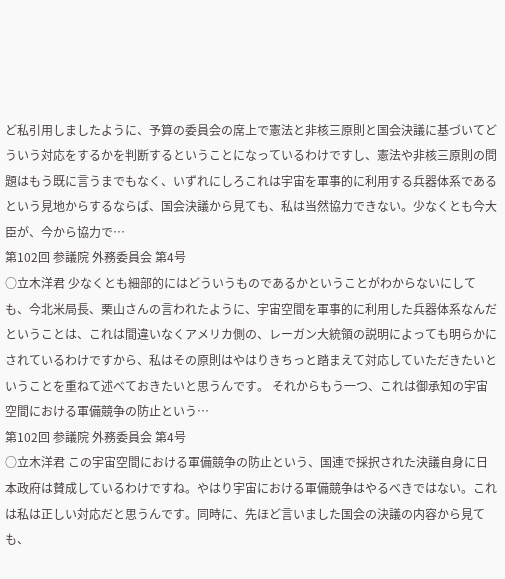ど私引用しましたように、予算の委員会の席上で憲法と非核三原則と国会決議に基づいてどういう対応をするかを判断するということになっているわけですし、憲法や非核三原則の問題はもう既に言うまでもなく、いずれにしろこれは宇宙を軍事的に利用する兵器体系であるという見地からするならば、国会決議から見ても、私は当然協力できない。少なくとも今大臣が、今から協力で…
第102回 参議院 外務委員会 第4号
○立木洋君 少なくとも細部的にはどういうものであるかということがわからないにしても、今北米局長、栗山さんの言われたように、宇宙空間を軍事的に利用した兵器体系なんだということは、これは間違いなくアメリカ側の、レーガン大統領の説明によっても明らかにされているわけですから、私はその原則はやはりきちっと踏まえて対応していただきたいということを重ねて述べておきたいと思うんです。 それからもう一つ、これは御承知の宇宙空間における軍備競争の防止という…
第102回 参議院 外務委員会 第4号
○立木洋君 この宇宙空間における軍備競争の防止という、国連で採択された決議自身に日本政府は賛成しているわけですね。やはり宇宙における軍備競争はやるべきではない。これは私は正しい対応だと思うんです。同時に、先ほど言いました国会の決議の内容から見ても、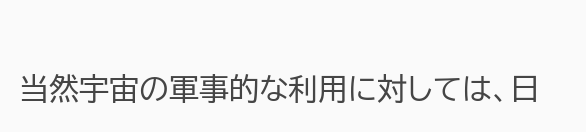当然宇宙の軍事的な利用に対しては、日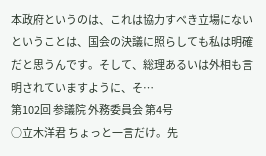本政府というのは、これは協力すべき立場にないということは、国会の決議に照らしても私は明確だと思うんです。そして、総理あるいは外相も言明されていますように、そ…
第102回 参議院 外務委員会 第4号
○立木洋君 ちょっと一言だけ。先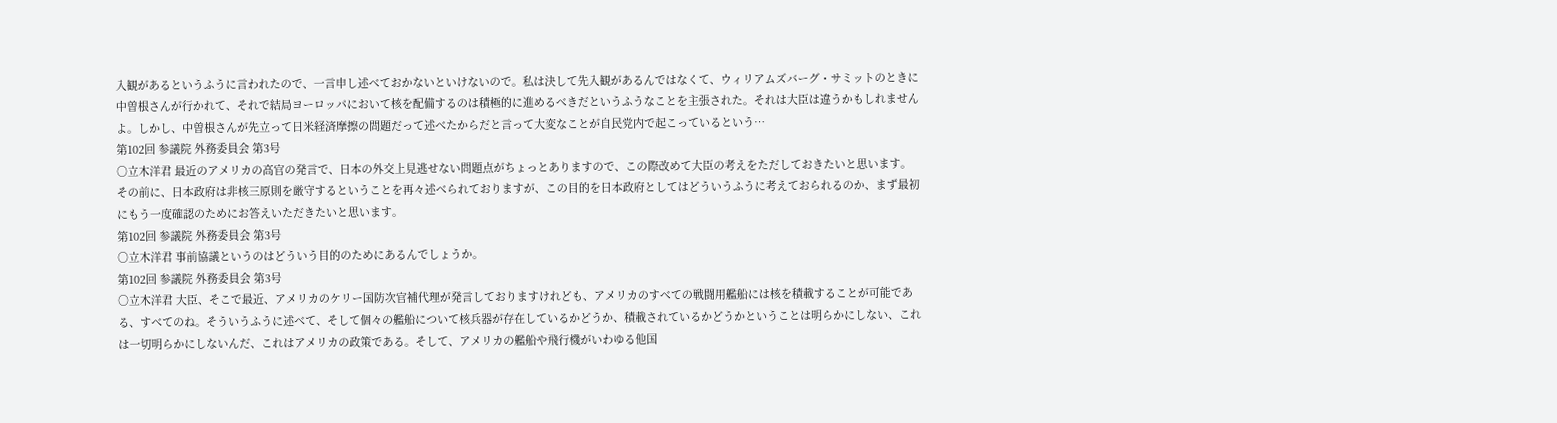入観があるというふうに言われたので、一言申し述べておかないといけないので。私は決して先入観があるんではなくて、ウィリアムズバーグ・サミットのときに中曽根さんが行かれて、それで結局ヨーロッパにおいて核を配備するのは積極的に進めるべきだというふうなことを主張された。それは大臣は違うかもしれませんよ。しかし、中曽根さんが先立って日米経済摩擦の問題だって述べたからだと言って大変なことが自民党内で起こっているという…
第102回 参議院 外務委員会 第3号
○立木洋君 最近のアメリカの高官の発言で、日本の外交上見逃せない問題点がちょっとありますので、この際改めて大臣の考えをただしておきたいと思います。 その前に、日本政府は非核三原則を厳守するということを再々述べられておりますが、この目的を日本政府としてはどういうふうに考えておられるのか、まず最初にもう一度確認のためにお答えいただきたいと思います。
第102回 参議院 外務委員会 第3号
○立木洋君 事前協議というのはどういう目的のためにあるんでしょうか。
第102回 参議院 外務委員会 第3号
○立木洋君 大臣、そこで最近、アメリカのケリー国防次官補代理が発言しておりますけれども、アメリカのすべての戦闘用艦船には核を積載することが可能である、すべてのね。そういうふうに述べて、そして個々の艦船について核兵器が存在しているかどうか、積載されているかどうかということは明らかにしない、これは一切明らかにしないんだ、これはアメリカの政策である。そして、アメリカの艦船や飛行機がいわゆる他国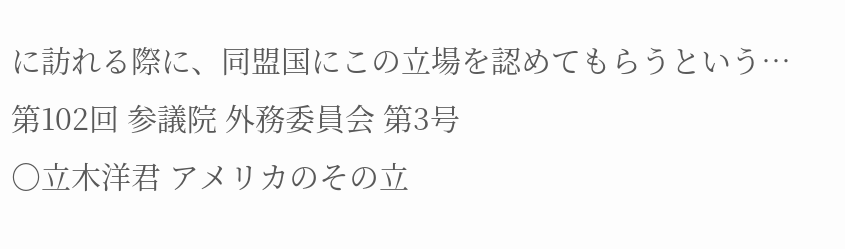に訪れる際に、同盟国にこの立場を認めてもらうという…
第102回 参議院 外務委員会 第3号
○立木洋君 アメリカのその立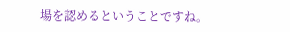場を認めるということですね。